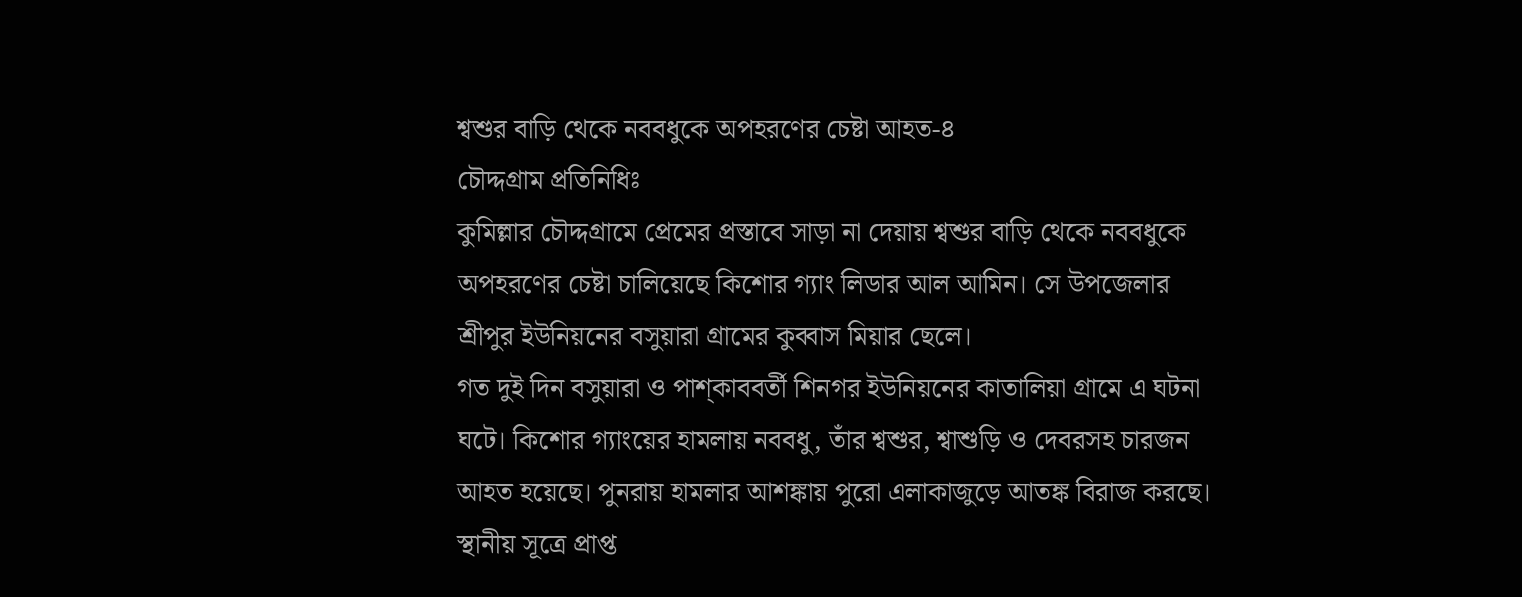শ্বশুর বাড়ি থেকে নববধুকে অপহরণের চেষ্টা আহত-৪
চৌদ্দগ্রাম প্রতিনিধিঃ
কুমিল্লার চৌদ্দগ্রামে প্রেমের প্রস্তাবে সাড়া না দেয়ায় শ্বশুর বাড়ি থেকে নববধুকে অপহরণের চেষ্টা চালিয়েছে কিশোর গ্যাং লিডার আল আমিন। সে উপজেলার শ্রীপুর ইউনিয়নের বসুয়ারা গ্রামের কুব্বাস মিয়ার ছেলে।
গত দুই দিন বসুয়ারা ও পাশ্কাববর্তী শিনগর ইউনিয়নের কাতালিয়া গ্রামে এ ঘটনা ঘটে। কিশোর গ্যাংয়ের হামলায় নববধু, তাঁর শ্বশুর, শ্বাশুড়ি ও দেবরসহ চারজন আহত হয়েছে। পুনরায় হামলার আশঙ্কায় পুরো এলাকাজুড়ে আতঙ্ক বিরাজ করছে।
স্থানীয় সূত্রে প্রাপ্ত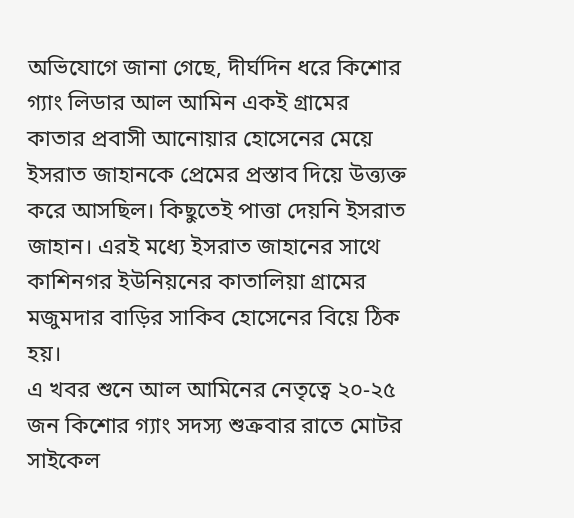অভিযোগে জানা গেছে, দীর্ঘদিন ধরে কিশোর গ্যাং লিডার আল আমিন একই গ্রামের কাতার প্রবাসী আনোয়ার হোসেনের মেয়ে ইসরাত জাহানকে প্রেমের প্রস্তাব দিয়ে উত্ত্যক্ত করে আসছিল। কিছুতেই পাত্তা দেয়নি ইসরাত জাহান। এরই মধ্যে ইসরাত জাহানের সাথে কাশিনগর ইউনিয়নের কাতালিয়া গ্রামের মজুমদার বাড়ির সাকিব হোসেনের বিয়ে ঠিক হয়।
এ খবর শুনে আল আমিনের নেতৃত্বে ২০-২৫ জন কিশোর গ্যাং সদস্য শুক্রবার রাতে মোটর সাইকেল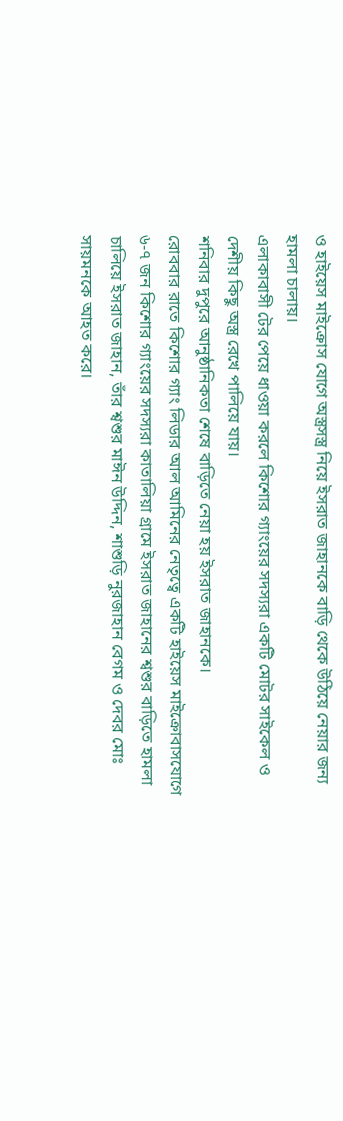ও হাইয়েস মাইক্রোস যোগে অস্ত্রসস্ত্র নিয়ে ইসরাত জাহানকে বাড়ি থেকে উঠিয়ে নেয়ার জন্য হামলা চালায়।
এলাকাবাসী টের পেয়ে ধাওয়া করলে কিশোর গ্যাংয়ের সদস্যরা একটি মোটর সাইকেল ও দেশীয় কিছু অস্ত্র রেখে পালিয়ে যায়।
শনিবার দুপুরে আনুষ্ঠানিকতা শেষে বাড়িতে নেয়া হয় ইসরাত জাহানকে।
রোববার রাতে কিশোর গ্যাং লিডার আল আমিনের নেতৃত্বে একটি হাইয়েস মাইক্রোবাসযোগে ৬-৭ জন কিশোর গ্যাংয়ের সদস্যরা কাতালিয়া গ্রামে ইসরাত জাহানের শ্বশুর বাড়িতে হামলা চালিয়ে ইসরাত জাহান, তাঁর শ্বশুর মাঈন উদ্দিন, শাশুড়ি নুরজাহান বেগম ও দেবর মোঃ সায়মনকে আহত করে।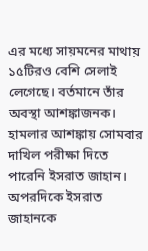এর মধ্যে সায়মনের মাথায় ১৫টিরও বেশি সেলাই লেগেছে। বর্তমানে তাঁর অবস্থা আশঙ্কাজনক। হামলার আশঙ্কায় সোমবার দাখিল পরীক্ষা দিতে পারেনি ইসরাত জাহান।
অপরদিকে ইসরাত জাহানকে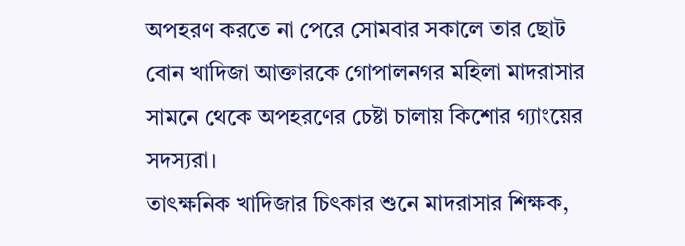অপহরণ করতে না পেরে সোমবার সকালে তার ছোট বোন খাদিজা আক্তারকে গোপালনগর মহিলা মাদরাসার সামনে থেকে অপহরণের চেষ্টা চালায় কিশোর গ্যাংয়ের সদস্যরা।
তাৎক্ষনিক খাদিজার চিৎকার শুনে মাদরাসার শিক্ষক,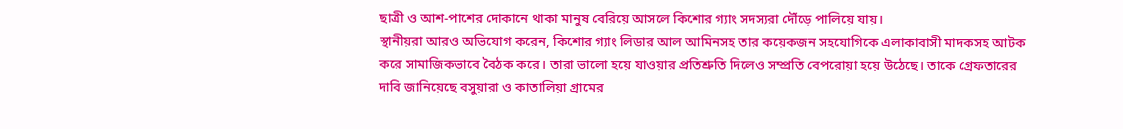ছাত্রী ও আশ-পাশের দোকানে থাকা মানুষ বেরিয়ে আসলে কিশোর গ্যাং সদস্যরা দৌঁড়ে পালিয়ে যায়।
স্থানীয়রা আরও অভিযোগ করেন, কিশোর গ্যাং লিডার আল আমিনসহ তার কয়েকজন সহযোগিকে এলাকাবাসী মাদকসহ আটক করে সামাজিকভাবে বৈঠক করে। তারা ভালো হয়ে যাওয়ার প্রতিশ্রুতি দিলেও সম্প্রতি বেপরোয়া হয়ে উঠেছে। তাকে গ্রেফতারের দাবি জানিয়েছে বসুয়ারা ও কাতালিয়া গ্রামের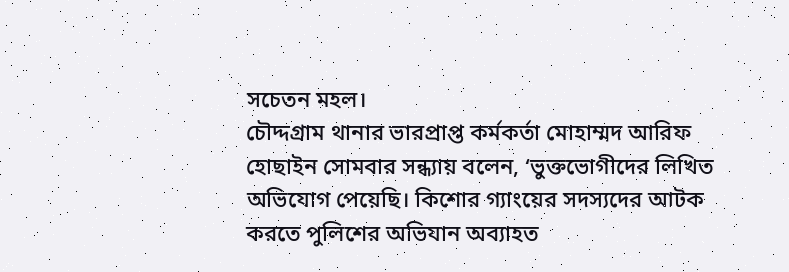সচেতন মহল।
চৌদ্দগ্রাম থানার ভারপ্রাপ্ত কর্মকর্তা মোহাম্মদ আরিফ হোছাইন সোমবার সন্ধ্যায় বলেন, ‘ভুক্তভোগীদের লিখিত অভিযোগ পেয়েছি। কিশোর গ্যাংয়ের সদস্যদের আটক করতে পুলিশের অভিযান অব্যাহত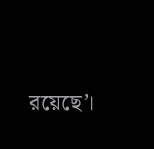রয়েছে’।